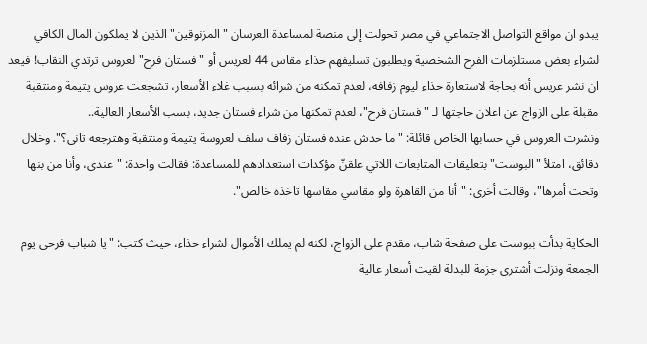يبدو ان مواقع التواصل الاجتماعي في مصر تحولت إلى منصة لمساعدة العرسان "المزنوقين" الذين لا يملكون المال الكافي لشراء بعض مستلزمات الفرح الشخصية ويطلبون تسليفهم حذاء مقاس 44 لعريس أو "فستان فرح" لعروس ترتدي النقاب! فيعد ان نشر عريس أنه بحاجة لاستعارة حذاء ليوم زفافه، لعدم تمكنه من شرائه بسبب غلاء الأسعار، تشجعت عروس يتيمة ومنتقبة مقبلة على الزواج عن اعلان حاجتها لـ "فستان فرح"، لعدم تمكنها من شراء فستان جديد، بسب الأسعار العالية..
ونشرت العروس في حسابها الخاص قائلة: "ما حدش عنده فستان زفاف سلف لعروسة يتيمة ومنتقبة وهترجعه تانى؟". وخلال دقائق، امتلأ "البوست" بتعليقات المتابعات اللاتي علقنّ مؤكدات استعدادهم للمساعدة: فقالت واحدة: "عندى، وأنا من بنها وتحت أمرها"، وقالت أخرى: "أنا من القاهرة ولو مقاسي مقاسها تاخذه خالص".

الحكاية بدأت ببوست على صفحة شاب، مقدم على الزواج، لكنه لم يملك الأموال لشراء حذاء، حيث كتب: "يا شباب فرحى يوم الجمعة ونزلت أشترى جزمة للبدلة لقيت أسعار عالية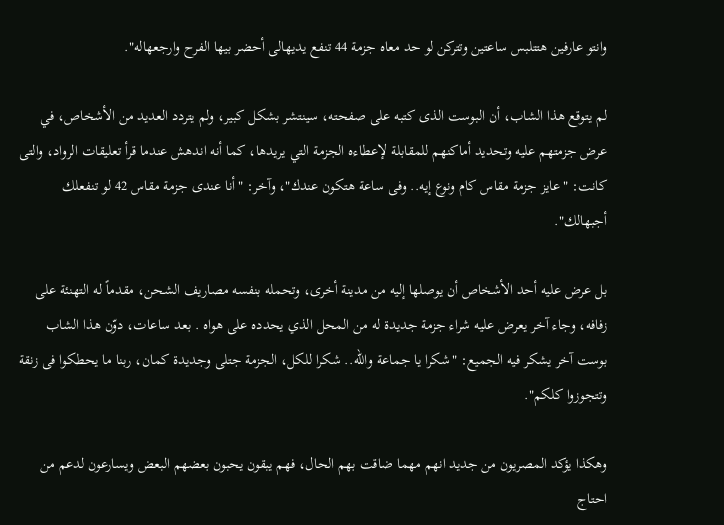وانتو عارفين هتتلبس ساعتين وتتركن لو حد معاه جزمة 44 تنفع يديهالى أحضر بيها الفرح وارجعهاله".

لم يتوقع هذا الشاب، أن البوست الذى كتبه على صفحته، سينتشر بشكل كبير، ولم يتردد العديد من الأشخاص، في عرض جزمتهم عليه وتحديد أماكنهم للمقابلة لإعطاءه الجزمة التي يريدها، كما أنه اندهش عندما قرأ تعليقات الرواد، والتى كانت: "عايز جزمة مقاس كام ونوع إيه.. وفى ساعة هتكون عندك"، وآخر: "أنا عندى جزمة مقاس 42 لو تنفعلك أجبهالك".

بل عرض عليه أحد الأشخاص أن يوصلها إليه من مدينة أخرى، وتحمله بنفسه مصاريف الشحن، مقدماً له التهنئة على زفافه، وجاء آخر يعرض عليه شراء جزمة جديدة له من المحل الذي يحدده على هواه . بعد ساعات، دوّن هذا الشاب بوست آخر يشكر فيه الجميع: "شكرا يا جماعة والله.. شكرا للكل، الجزمة جتلى وجديدة كمان، ربنا ما يحطكوا فى زنقة وتتجوزوا كلكم".

وهكذا يؤكد المصريون من جديد انهم مهما ضاقت بهم الحال، فهم يبقون يحبون بعضهم البعض ويسارعون لدعم من احتاج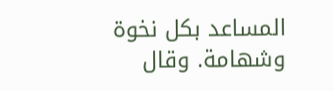المساعد بكل نخوة وشهامة. وقال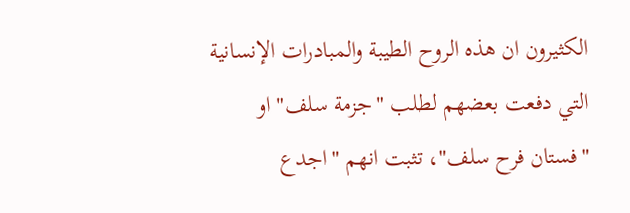الكثيرون ان هذه الروح الطيبة والمبادرات الإنسانية التي دفعت بعضهم لطلب "جزمة سلف" او "فستان فرح سلف"، تثبت انهم "اجدع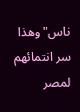ناس" وهذا سر انتمائهم لمصر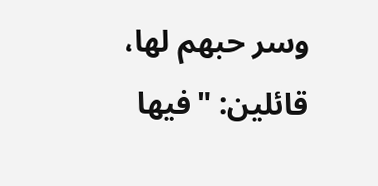وسر حبهم لها، قائلين: "فيها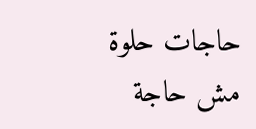حاجات حلوة مش حاجة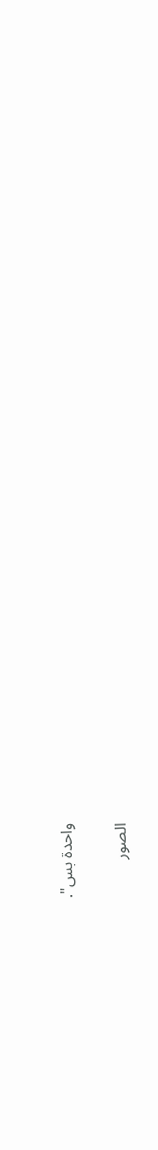واحدة بس".


الصور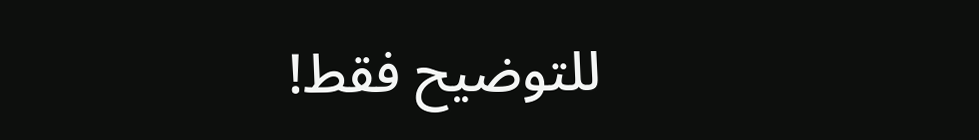للتوضيح فقط!